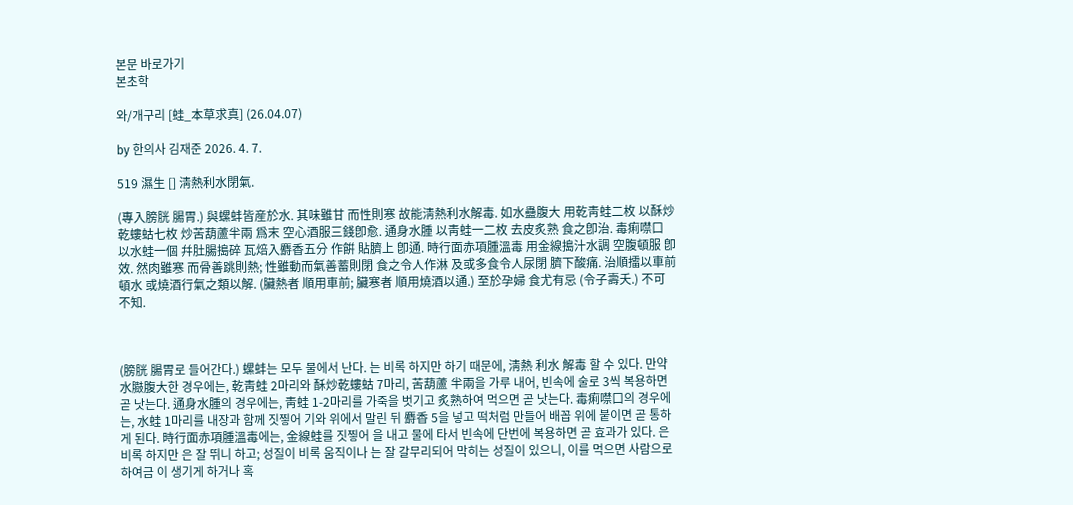본문 바로가기
본초학

와/개구리 [蛙_本草求真] (26.04.07)

by 한의사 김재준 2026. 4. 7.

519 濕生 [] 淸熱利水閉氣.

(專入膀胱 腸胃.) 與螺蚌皆産於水. 其味雖甘 而性則寒 故能淸熱利水解毒. 如水蠱腹大 用乾靑蛙二枚 以酥炒乾螻蛄七枚 炒苦葫蘆半兩 爲末 空心酒服三錢卽愈. 通身水腫 以靑蛙一二枚 去皮炙熟 食之卽治. 毒痢噤口 以水蛙一個 幷肚腸搗碎 瓦焙入麝香五分 作餠 貼臍上 卽通. 時行面赤項腫溫毒 用金線搗汁水調 空腹頓服 卽效. 然肉雖寒 而骨善跳則熱; 性雖動而氣善蓄則閉 食之令人作淋 及或多食令人尿閉 臍下酸痛. 治順擂以車前頓水 或燒酒行氣之類以解. (臟熱者 順用車前; 臟寒者 順用燒酒以通.) 至於孕婦 食尤有忌 (令子壽夭.) 不可不知.



(膀胱 腸胃로 들어간다.) 螺蚌는 모두 물에서 난다. 는 비록 하지만 하기 때문에, 淸熱 利水 解毒 할 수 있다. 만약 水臌腹大한 경우에는, 乾靑蛙 2마리와 酥炒乾螻蛄 7마리, 苦葫蘆 半兩을 가루 내어, 빈속에 술로 3씩 복용하면 곧 낫는다. 通身水腫의 경우에는, 靑蛙 1-2마리를 가죽을 벗기고 炙熟하여 먹으면 곧 낫는다. 毒痢噤口의 경우에는, 水蛙 1마리를 내장과 함께 짓찧어 기와 위에서 말린 뒤 麝香 5을 넣고 떡처럼 만들어 배꼽 위에 붙이면 곧 통하게 된다. 時行面赤項腫溫毒에는, 金線蛙를 짓찧어 을 내고 물에 타서 빈속에 단번에 복용하면 곧 효과가 있다. 은 비록 하지만 은 잘 뛰니 하고; 성질이 비록 움직이나 는 잘 갈무리되어 막히는 성질이 있으니, 이를 먹으면 사람으로 하여금 이 생기게 하거나 혹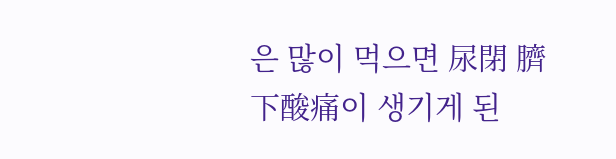은 많이 먹으면 尿閉 臍下酸痛이 생기게 된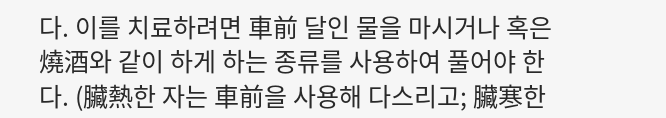다. 이를 치료하려면 車前 달인 물을 마시거나 혹은 燒酒와 같이 하게 하는 종류를 사용하여 풀어야 한다. (臟熱한 자는 車前을 사용해 다스리고; 臟寒한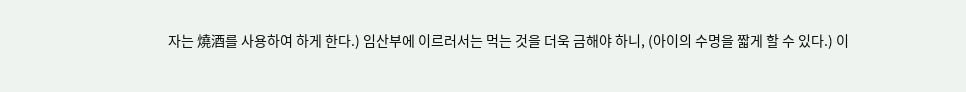자는 燒酒를 사용하여 하게 한다.) 임산부에 이르러서는 먹는 것을 더욱 금해야 하니, (아이의 수명을 짧게 할 수 있다.) 이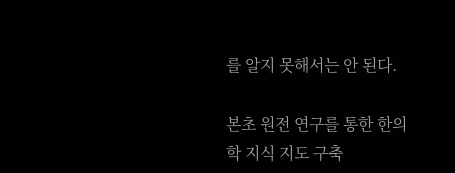를 알지 못해서는 안 된다.

본초 원전 연구를 통한 한의학 지식 지도 구축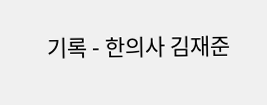기록 - 한의사 김재준